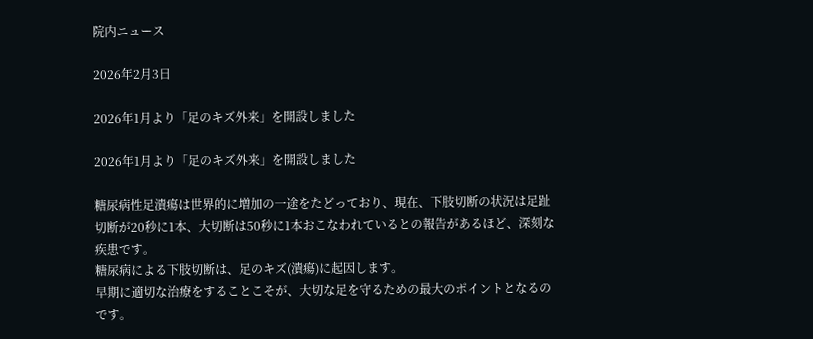院内ニュース

2026年2月3日

2026年1月より「足のキズ外来」を開設しました

2026年1月より「足のキズ外来」を開設しました

糖尿病性足潰瘍は世界的に増加の一途をたどっており、現在、下肢切断の状況は足趾切断が20秒に1本、大切断は50秒に1本おこなわれているとの報告があるほど、深刻な疾患です。
糖尿病による下肢切断は、足のキズ(潰瘍)に起因します。
早期に適切な治療をすることこそが、大切な足を守るための最大のポイントとなるのです。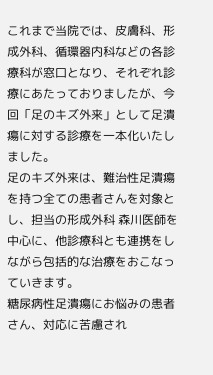これまで当院では、皮膚科、形成外科、循環器内科などの各診療科が窓口となり、それぞれ診療にあたっておりましたが、今回「足のキズ外来」として足潰瘍に対する診療を一本化いたしました。
足のキズ外来は、難治性足潰瘍を持つ全ての患者さんを対象とし、担当の形成外科 森川医師を中心に、他診療科とも連携をしながら包括的な治療をおこなっていきます。
糖尿病性足潰瘍にお悩みの患者さん、対応に苦慮され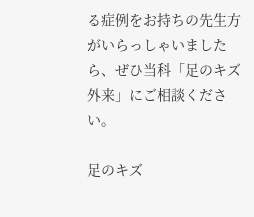る症例をお持ちの先生方がいらっしゃいましたら、ぜひ当科「足のキズ外来」にご相談ください。

足のキズ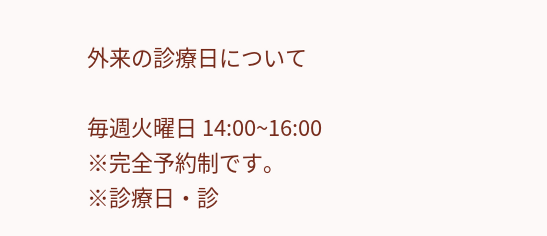外来の診療日について

毎週火曜日 14:00~16:00
※完全予約制です。
※診療日・診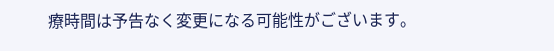療時間は予告なく変更になる可能性がございます。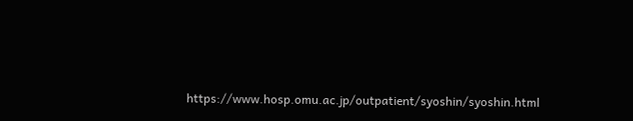https://www.hosp.omu.ac.jp/outpatient/syoshin/syoshin.html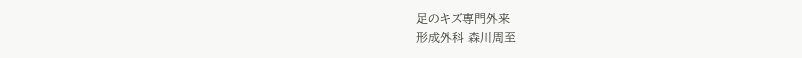足のキズ専門外来
形成外科 森川周至